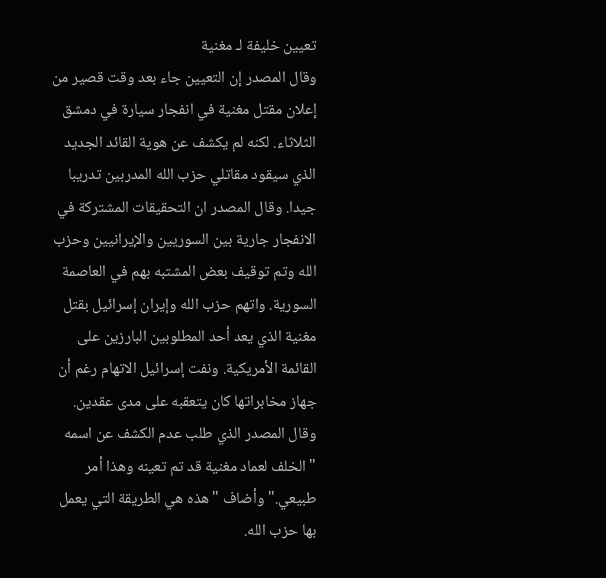تعيين خليفة لـ مغنية
وقال المصدر إن التعيين جاء بعد وقت قصير من إعلان مقتل مغنية في انفجار سيارة في دمشق الثلاثاء. لكنه لم يكشف عن هوية القائد الجديد الذي سيقود مقاتلي حزب الله المدربين تدريبا جيدا. وقال المصدر ان التحقيقات المشتركة في الانفجار جارية بين السوريين والإيرانيين وحزب الله وتم توقيف بعض المشتبه بهم في العاصمة السورية. واتهم حزب الله وإيران إسرائيل بقتل مغنية الذي يعد أحد المطلوبين البارزين على القائمة الأمريكية. ونفت إسرائيل الاتهام رغم أن جهاز مخابراتها كان يتعقبه على مدى عقدين. وقال المصدر الذي طلب عدم الكشف عن اسمه "الخلف لعماد مغنية قد تم تعينه وهذا أمر طبيعي." وأضاف "هذه هي الطريقة التي يعمل بها حزب الله.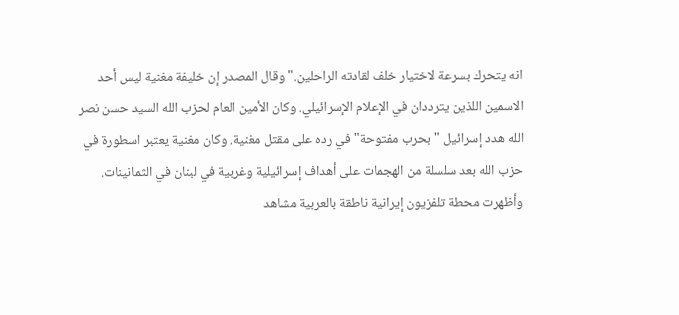انه يتحرك بسرعة لاختيار خلف لقادته الراحلين." وقال المصدر إن خليفة مغنية ليس أحد الاسمين اللذين يترددان في الإعلام الإسرائيلي. وكان الأمين العام لحزب الله السيد حسن نصر الله هدد إسرائيل "بحرب مفتوحة" في رده على مقتل مغنية. وكان مغنية يعتبر اسطورة في حزب الله بعد سلسلة من الهجمات على أهداف إسرائيلية وغربية في لبنان في الثمانينات. وأظهرت محطة تلفزيون إيرانية ناطقة بالعربية مشاهد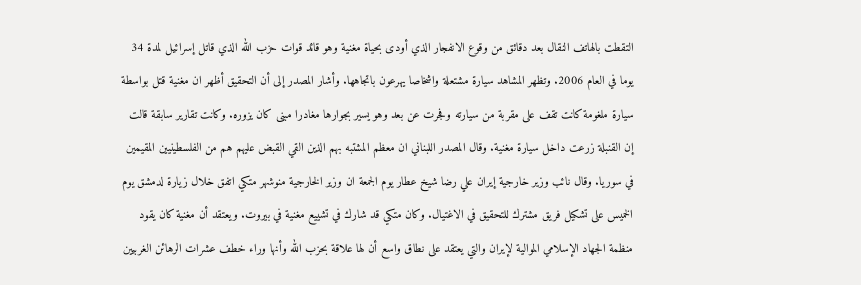التقطت بالهاتف النقال بعد دقائق من وقوع الانفجار الذي أودى بحياة مغنية وهو قائد قوات حزب الله الذي قاتل إسرائيل لمدة 34 يوما في العام 2006. وتظهر المشاهد سيارة مشتعلة واشخاصا يهرعون باتجاهها. وأشار المصدر إلى أن التحقيق أظهر ان مغنية قتل بواسطة سيارة ملغومة كانت تقف على مقربة من سيارته وفجرت عن بعد وهو يسير بجوارها مغادرا مبنى كان يزوره. وكانت تقارير سابقة قالت إن القنبلة زرعت داخل سيارة مغنية. وقال المصدر اللبناني ان معظم المشتبه بهم الذين القي القبض عليهم هم من الفلسطينيين المقيمين في سوريا. وقال نائب وزير خارجية إيران علي رضا شيخ عطار يوم الجمعة ان وزير الخارجية منوشهر متكي اتفق خلال زيارة لدمشق يوم الخميس على تشكيل فريق مشترك للتحقيق في الاغتيال. وكان متكي قد شارك في تشييع مغنية في بيروت. ويعتقد أن مغنية كان يقود منظمة الجهاد الإسلامي الموالية لإيران والتي يعتقد على نطاق واسع أن لها علاقة بحزب الله وأنها وراء خطف عشرات الرهائن الغربيين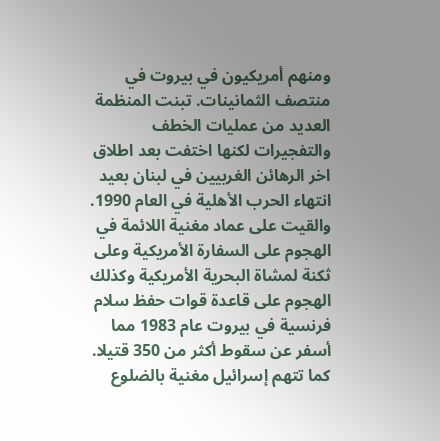ومنهم أمريكيون في بيروت في منتصف الثمانينات. تبنت المنظمة العديد من عمليات الخطف والتفجيرات لكنها اختفت بعد اطلاق اخر الرهائن الغربيين في لبنان بعيد انتهاء الحرب الأهلية في العام 1990. والقيت على عماد مغنية اللائمة في الهجوم على السفارة الأمريكية وعلى ثكنة لمشاة البحرية الأمريكية وكذلك الهجوم على قاعدة قوات حفظ سلام فرنسية في بيروت عام 1983 مما أسفر عن سقوط أكثر من 350 قتيلا. كما تتهم إسرائيل مغنية بالضلوع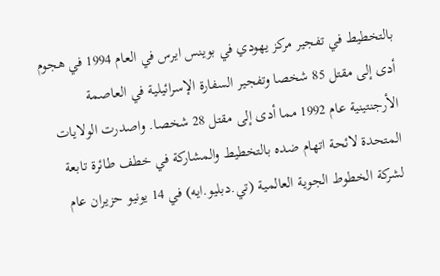بالتخطيط في تفجير مركز يهودي في بوينس ايرس في العام 1994 في هجوم أدى إلى مقتل 85 شخصا وتفجير السفارة الإسرائيلية في العاصمة الأرجنتينية عام 1992 مما أدى إلى مقتل 28 شخصا. واصدرت الولايات المتحدة لائحة اتهام ضده بالتخطيط والمشاركة في خطف طائرة تابعة لشركة الخطوط الجوية العالمية (تي.دبليو.ايه) في 14 يونيو حزيران عام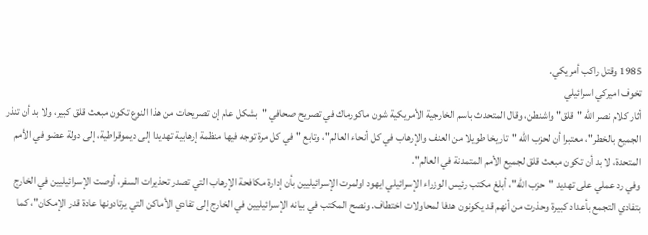1985 وقتل راكب أمريكي.
تخوف اميركي اسرائيلي
أثار كلام نصر الله "قلق" واشنطن، وقال المتحدث باسم الخارجية الأمريكية شون ماكورماك في تصريح صحافي "بشكل عام إن تصريحات من هذا النوع تكون مبعث قلق كبير، ولا بد أن تنذر الجميع بالخطر"، معتبرا أن لحزب الله "تاريخا طويلا من العنف والإرهاب في كل أنحاء العالم"، وتابع "في كل مرة توجه فيها منظمة إرهابية تهديدا إلى ديموقراطية، إلى دولة عضو في الأمم المتحدة، لا بد أن تكون مبعث قلق لجميع الأمم المتمدنة في العالم".
وفي رد عملي على تهديد "حزب الله"، أبلغ مكتب رئيس الوزراء الإسرائيلي ايهود اولمرت الإسرائيليين بأن إدارة مكافحة الإرهاب التي تصدر تحذيرات السفر، أوصت الإسرائيليين في الخارج بتفادي التجمع بأعداد كبيرة وحذرت من أنهم قد يكونون هدفا لمحاولات اختطاف. ونصح المكتب في بيانه الإسرائيليين في الخارج إلى تفادي الأماكن التي يرتادونها عادة قدر الإمكان"، كما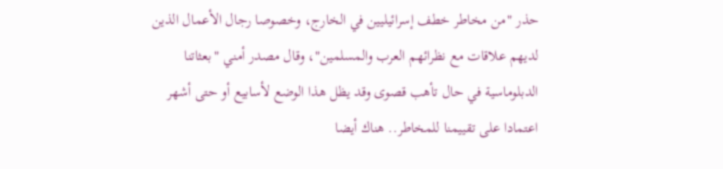حذر "من مخاطر خطف إسرائيليين في الخارج، وخصوصا رجال الأعمال الذين لديهم علاقات مع نظرائهم العرب والمسلمين"، وقال مصدر أمني "بعثاتنا الدبلوماسية في حال تأهب قصوى وقد يظل هذا الوضع لأسابيع أو حتى أشهر اعتمادا على تقييمنا للمخاطر.. هناك أيضا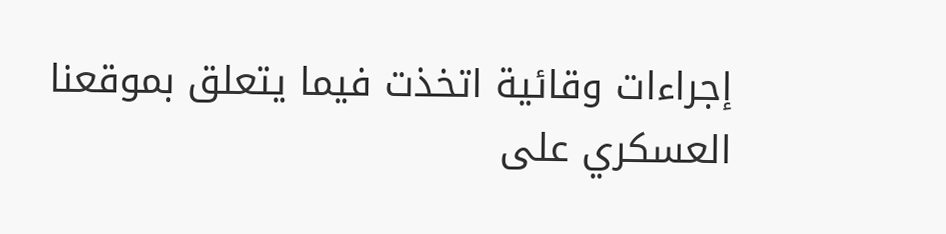إجراءات وقائية اتخذت فيما يتعلق بموقعنا العسكري على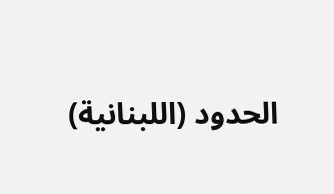الحدود (اللبنانية)